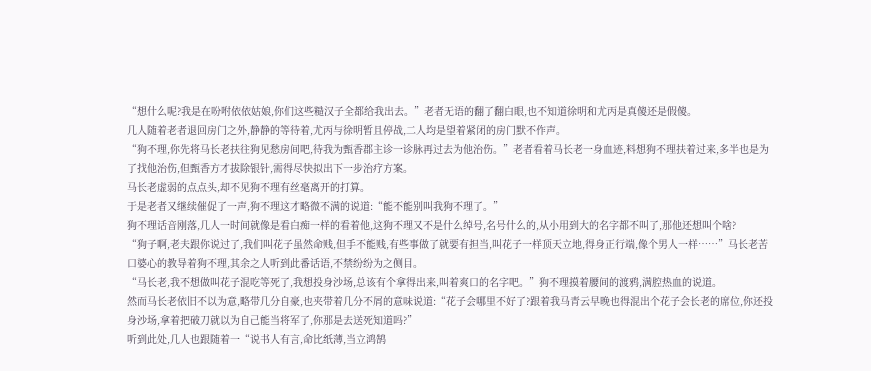“想什么呢?我是在吩咐依依姑娘,你们这些糙汉子全都给我出去。”老者无语的翻了翻白眼,也不知道徐明和尤丙是真傻还是假傻。
几人随着老者退回房门之外,静静的等待着,尤丙与徐明暂且停战,二人均是望着紧闭的房门默不作声。
“狗不理,你先将马长老扶往狗见愁房间吧,待我为甄香郡主诊一诊脉再过去为他治伤。”老者看着马长老一身血迹,料想狗不理扶着过来,多半也是为了找他治伤,但甄香方才拔除银针,需得尽快拟出下一步治疗方案。
马长老虚弱的点点头,却不见狗不理有丝毫离开的打算。
于是老者又继续催促了一声,狗不理这才略微不满的说道:“能不能别叫我狗不理了。”
狗不理话音刚落,几人一时间就像是看白痴一样的看着他,这狗不理又不是什么绰号,名号什么的,从小用到大的名字都不叫了,那他还想叫个啥?
“狗子啊,老夫跟你说过了,我们叫花子虽然命贱,但手不能贱,有些事做了就要有担当,叫花子一样顶天立地,得身正行端,像个男人一样……”马长老苦口婆心的教导着狗不理,其余之人听到此番话语,不禁纷纷为之侧目。
“马长老,我不想做叫花子混吃等死了,我想投身沙场,总该有个拿得出来,叫着爽口的名字吧。”狗不理摸着腰间的渡鸦,满腔热血的说道。
然而马长老依旧不以为意,略带几分自豪,也夹带着几分不屑的意味说道:“花子会哪里不好了?跟着我马青云早晚也得混出个花子会长老的席位,你还投身沙场,拿着把破刀就以为自己能当将军了,你那是去送死知道吗?”
听到此处,几人也跟随着一“说书人有言,命比纸薄,当立鸿鹄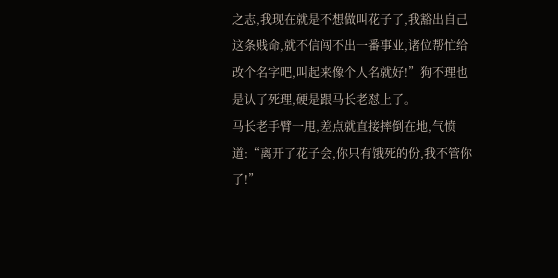之志,我现在就是不想做叫花子了,我豁出自己这条贱命,就不信闯不出一番事业,诸位帮忙给改个名字吧,叫起来像个人名就好!”狗不理也是认了死理,硬是跟马长老怼上了。
马长老手臂一甩,差点就直接摔倒在地,气愤道:“离开了花子会,你只有饿死的份,我不管你了!”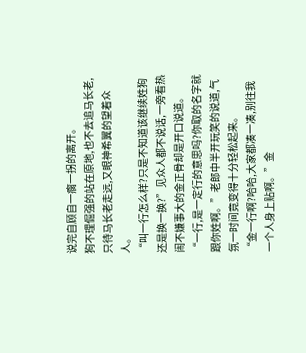说完自顾自一瘸一拐的离开。
狗不理倔强的站在原地,也不去追马长老,只待马长老走远,又眼神希翼的望着众人。
“叫一行怎么样?只是不知道该继续姓狗还是换一换?”见众人都不说话,一旁看热闹不嫌事大的金正骨却是开口说道。
“一行,是一定行的意思吗?你取的名字就跟你姓啊。”老郎中半开玩笑的说道,气氛一时间竟变得十分轻松起来。
“金一行啊?哈哈,大家都凑一凑,别往我一个人身上贴啊。”金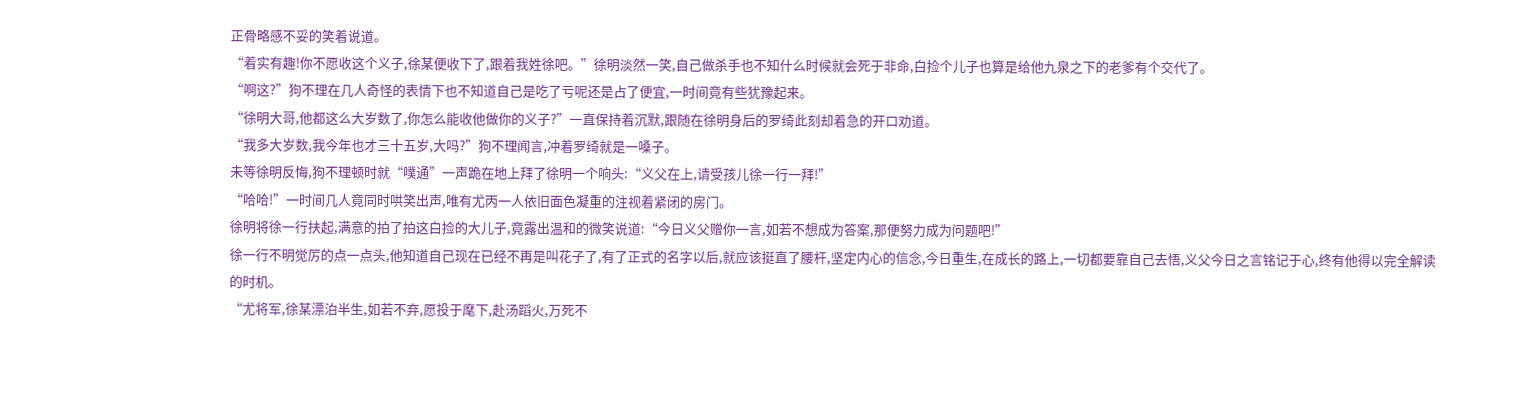正骨略感不妥的笑着说道。
“着实有趣!你不愿收这个义子,徐某便收下了,跟着我姓徐吧。”徐明淡然一笑,自己做杀手也不知什么时候就会死于非命,白捡个儿子也算是给他九泉之下的老爹有个交代了。
“啊这?”狗不理在几人奇怪的表情下也不知道自己是吃了亏呢还是占了便宜,一时间竟有些犹豫起来。
“徐明大哥,他都这么大岁数了,你怎么能收他做你的义子?”一直保持着沉默,跟随在徐明身后的罗绮此刻却着急的开口劝道。
“我多大岁数,我今年也才三十五岁,大吗?”狗不理闻言,冲着罗绮就是一嗓子。
未等徐明反悔,狗不理顿时就“噗通”一声跪在地上拜了徐明一个响头:“义父在上,请受孩儿徐一行一拜!”
“哈哈!”一时间几人竟同时哄笑出声,唯有尤丙一人依旧面色凝重的注视着紧闭的房门。
徐明将徐一行扶起,满意的拍了拍这白捡的大儿子,竟露出温和的微笑说道:“今日义父赠你一言,如若不想成为答案,那便努力成为问题吧!”
徐一行不明觉厉的点一点头,他知道自己现在已经不再是叫花子了,有了正式的名字以后,就应该挺直了腰杆,坚定内心的信念,今日重生,在成长的路上,一切都要靠自己去悟,义父今日之言铭记于心,终有他得以完全解读的时机。
“尤将军,徐某漂泊半生,如若不弃,愿投于麾下,赴汤蹈火,万死不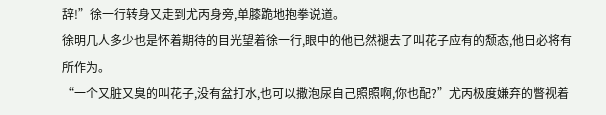辞!”徐一行转身又走到尤丙身旁,单膝跪地抱拳说道。
徐明几人多少也是怀着期待的目光望着徐一行,眼中的他已然褪去了叫花子应有的颓态,他日必将有所作为。
“一个又脏又臭的叫花子,没有盆打水,也可以撒泡尿自己照照啊,你也配?”尤丙极度嫌弃的瞥视着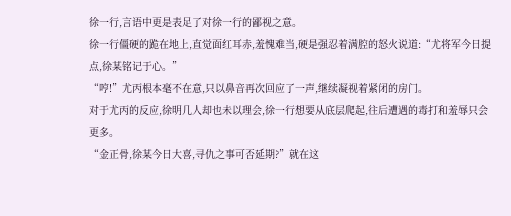徐一行,言语中更是表足了对徐一行的鄙视之意。
徐一行僵硬的跪在地上,直觉面红耳赤,羞愧难当,硬是强忍着满腔的怒火说道:“尤将军今日提点,徐某铭记于心。”
“哼!”尤丙根本毫不在意,只以鼻音再次回应了一声,继续凝视着紧闭的房门。
对于尤丙的反应,徐明几人却也未以理会,徐一行想要从底层爬起,往后遭遇的毒打和羞辱只会更多。
“金正骨,徐某今日大喜,寻仇之事可否延期?”就在这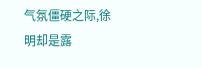气氛僵硬之际,徐明却是露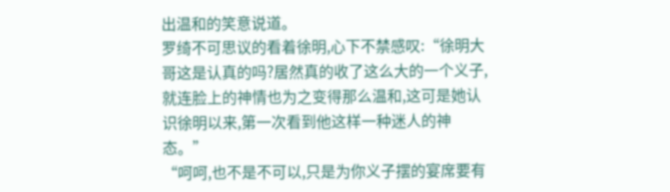出温和的笑意说道。
罗绮不可思议的看着徐明,心下不禁感叹:“徐明大哥这是认真的吗?居然真的收了这么大的一个义子,就连脸上的神情也为之变得那么温和,这可是她认识徐明以来,第一次看到他这样一种迷人的神态。”
“呵呵,也不是不可以,只是为你义子摆的宴席要有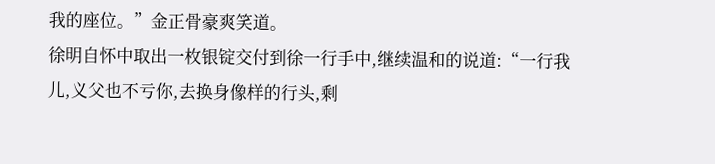我的座位。”金正骨豪爽笑道。
徐明自怀中取出一枚银锭交付到徐一行手中,继续温和的说道:“一行我儿,义父也不亏你,去换身像样的行头,剩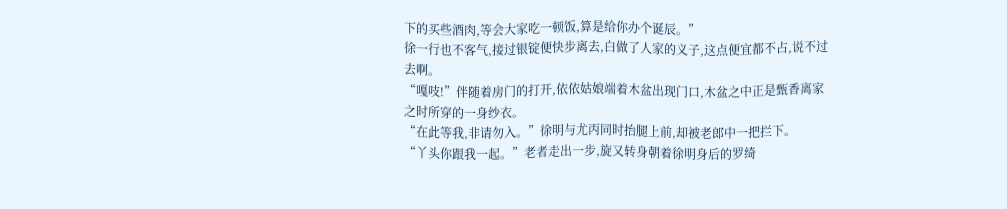下的买些酒肉,等会大家吃一顿饭,算是给你办个诞辰。”
徐一行也不客气,接过银锭便快步离去,白做了人家的义子,这点便宜都不占,说不过去啊。
“嘎吱!”伴随着房门的打开,依依姑娘端着木盆出现门口,木盆之中正是甄香离家之时所穿的一身纱衣。
“在此等我,非请勿入。”徐明与尤丙同时抬腿上前,却被老郎中一把拦下。
“丫头你跟我一起。”老者走出一步,旋又转身朝着徐明身后的罗绮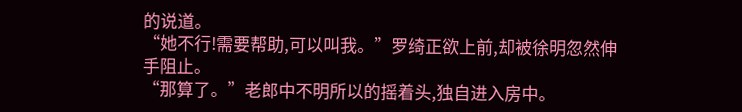的说道。
“她不行!需要帮助,可以叫我。”罗绮正欲上前,却被徐明忽然伸手阻止。
“那算了。”老郎中不明所以的摇着头,独自进入房中。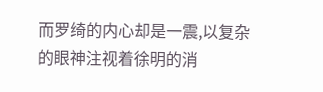而罗绮的内心却是一震,以复杂的眼神注视着徐明的消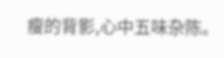瘦的背影,心中五味杂陈。